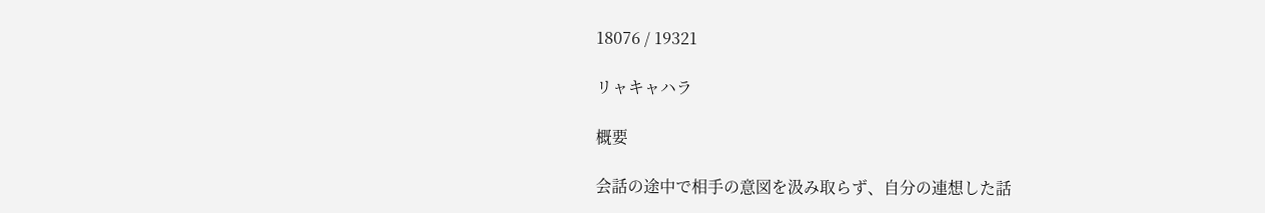18076 / 19321

リャキャハラ

概要

会話の途中で相手の意図を汲み取らず、自分の連想した話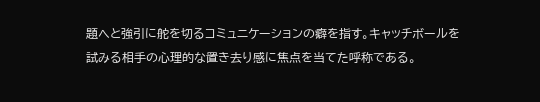題へと強引に舵を切るコミュニケーションの癖を指す。キャッチボールを試みる相手の心理的な置き去り感に焦点を当てた呼称である。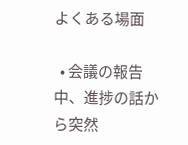よくある場面

  • 会議の報告中、進捗の話から突然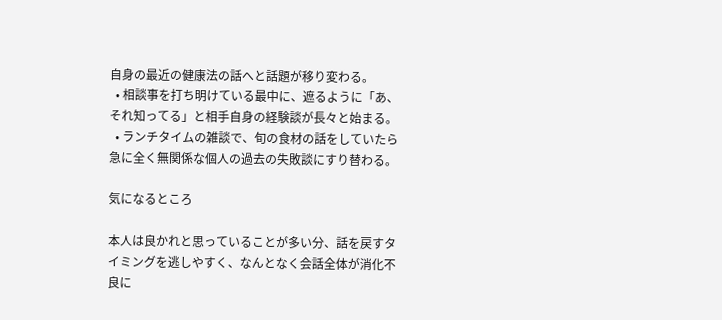自身の最近の健康法の話へと話題が移り変わる。
  • 相談事を打ち明けている最中に、遮るように「あ、それ知ってる」と相手自身の経験談が長々と始まる。
  • ランチタイムの雑談で、旬の食材の話をしていたら急に全く無関係な個人の過去の失敗談にすり替わる。

気になるところ

本人は良かれと思っていることが多い分、話を戻すタイミングを逃しやすく、なんとなく会話全体が消化不良に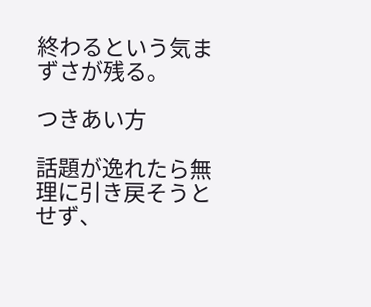終わるという気まずさが残る。

つきあい方

話題が逸れたら無理に引き戻そうとせず、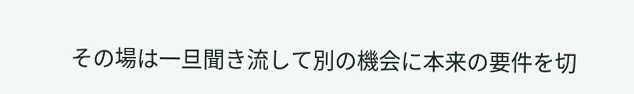その場は一旦聞き流して別の機会に本来の要件を切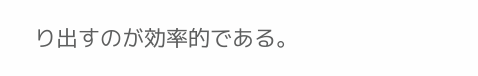り出すのが効率的である。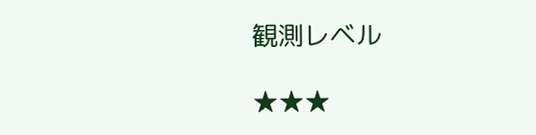観測レベル

★★★